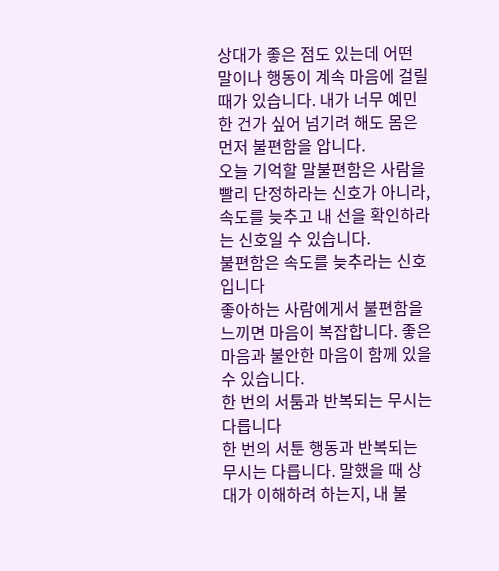상대가 좋은 점도 있는데 어떤 말이나 행동이 계속 마음에 걸릴 때가 있습니다. 내가 너무 예민한 건가 싶어 넘기려 해도 몸은 먼저 불편함을 압니다.
오늘 기억할 말불편함은 사람을 빨리 단정하라는 신호가 아니라, 속도를 늦추고 내 선을 확인하라는 신호일 수 있습니다.
불편함은 속도를 늦추라는 신호입니다
좋아하는 사람에게서 불편함을 느끼면 마음이 복잡합니다. 좋은 마음과 불안한 마음이 함께 있을 수 있습니다.
한 번의 서툼과 반복되는 무시는 다릅니다
한 번의 서툰 행동과 반복되는 무시는 다릅니다. 말했을 때 상대가 이해하려 하는지, 내 불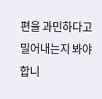편을 과민하다고 밀어내는지 봐야 합니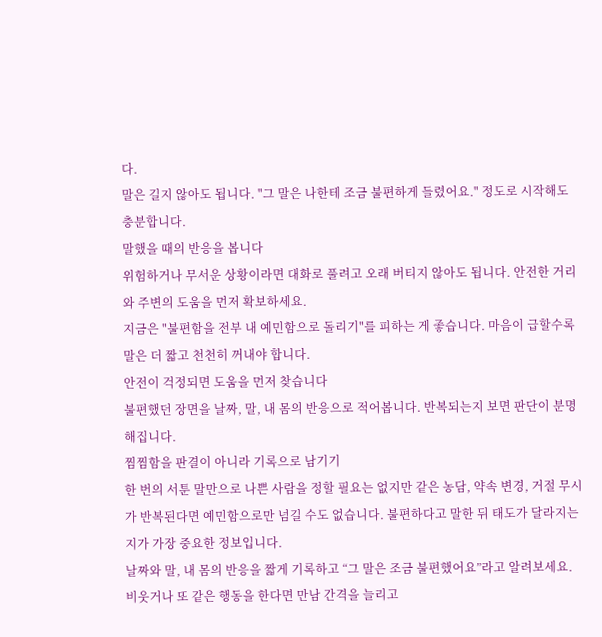다.
말은 길지 않아도 됩니다. "그 말은 나한테 조금 불편하게 들렸어요." 정도로 시작해도 충분합니다.
말했을 때의 반응을 봅니다
위험하거나 무서운 상황이라면 대화로 풀려고 오래 버티지 않아도 됩니다. 안전한 거리와 주변의 도움을 먼저 확보하세요.
지금은 "불편함을 전부 내 예민함으로 돌리기"를 피하는 게 좋습니다. 마음이 급할수록 말은 더 짧고 천천히 꺼내야 합니다.
안전이 걱정되면 도움을 먼저 찾습니다
불편했던 장면을 날짜, 말, 내 몸의 반응으로 적어봅니다. 반복되는지 보면 판단이 분명해집니다.
찜찜함을 판결이 아니라 기록으로 남기기
한 번의 서툰 말만으로 나쁜 사람을 정할 필요는 없지만 같은 농담, 약속 변경, 거절 무시가 반복된다면 예민함으로만 넘길 수도 없습니다. 불편하다고 말한 뒤 태도가 달라지는지가 가장 중요한 정보입니다.
날짜와 말, 내 몸의 반응을 짧게 기록하고 “그 말은 조금 불편했어요”라고 알려보세요. 비웃거나 또 같은 행동을 한다면 만남 간격을 늘리고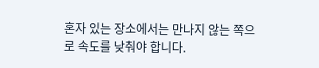혼자 있는 장소에서는 만나지 않는 쪽으로 속도를 낮춰야 합니다.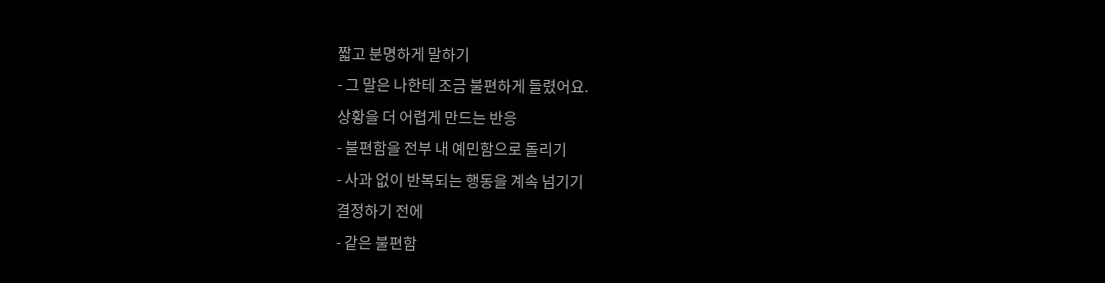짧고 분명하게 말하기
- 그 말은 나한테 조금 불편하게 들렸어요.
상황을 더 어렵게 만드는 반응
- 불편함을 전부 내 예민함으로 돌리기
- 사과 없이 반복되는 행동을 계속 넘기기
결정하기 전에
- 같은 불편함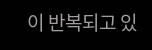이 반복되고 있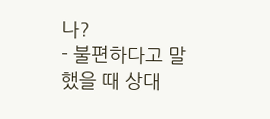나?
- 불편하다고 말했을 때 상대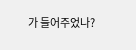가 들어주었나?